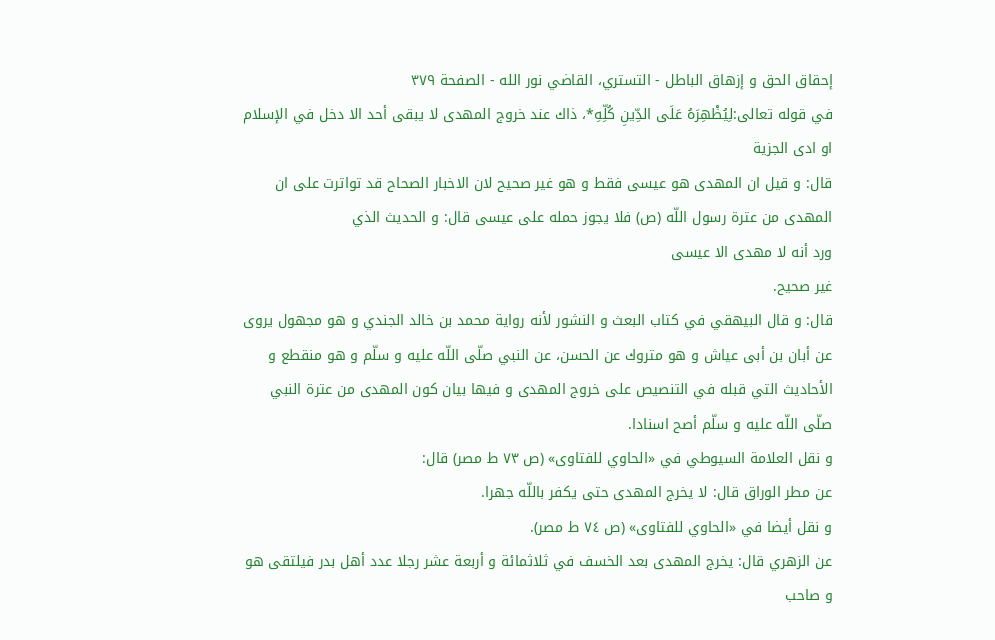إحقاق الحق و إزهاق الباطل - التستري، القاضي نور الله - الصفحة ٣٧٩
في قوله تعالى:لِيُظْهِرَهُ عَلَى الدِّينِ كُلِّهِ*، ذاك عند خروج المهدى لا يبقى أحد الا دخل في الإسلام او ادى الجزية
قال: و قيل ان المهدى هو عيسى فقط و هو غير صحيح لان الاخبار الصحاح قد تواترت على ان المهدى من عترة رسول اللّه (ص) فلا يجوز حمله على عيسى قال: و الحديث الذي
ورد أنه لا مهدى الا عيسى
غير صحيح.
قال: و قال البيهقي في كتاب البعث و النشور لأنه رواية محمد بن خالد الجندي و هو مجهول يروى عن أبان بن أبى عياش و هو متروك عن الحسن، عن النبي صلّى اللّه عليه و سلّم و هو منقطع و الأحاديث التي قبله في التنصيص على خروج المهدى و فيها بيان كون المهدى من عترة النبي صلّى اللّه عليه و سلّم أصح اسنادا.
و نقل العلامة السيوطي في «الحاوي للفتاوى» (ص ٧٣ ط مصر) قال:
عن مطر الوراق قال: لا يخرج المهدى حتى يكفر باللّه جهرا.
و نقل أيضا في «الحاوي للفتاوى» (ص ٧٤ ط مصر).
عن الزهري قال: يخرج المهدى بعد الخسف في ثلاثمائة و أربعة عشر رجلا عدد أهل بدر فيلتقى هو و صاحب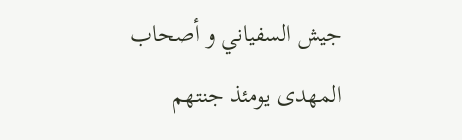جيش السفياني و أصحاب المهدى يومئذ جنتهم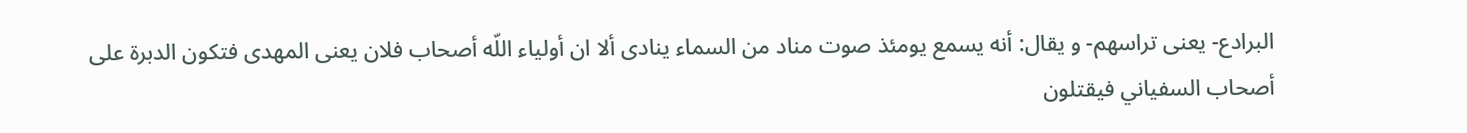البرادع- يعنى تراسهم- و يقال: أنه يسمع يومئذ صوت مناد من السماء ينادى ألا ان أولياء اللّه أصحاب فلان يعنى المهدى فتكون الدبرة على أصحاب السفياني فيقتلون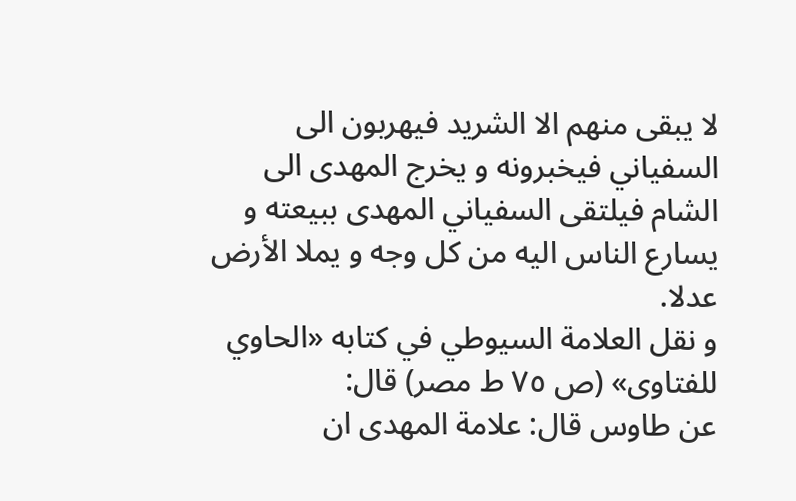لا يبقى منهم الا الشريد فيهربون الى السفياني فيخبرونه و يخرج المهدى الى الشام فيلتقى السفياني المهدى ببيعته و يسارع الناس اليه من كل وجه و يملا الأرض عدلا.
و نقل العلامة السيوطي في كتابه «الحاوي للفتاوى» (ص ٧٥ ط مصر) قال:
عن طاوس قال: علامة المهدى ان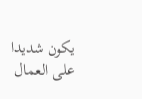يكون شديدا على العمال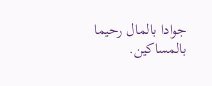جوادا بالمال رحيما بالمساكين.